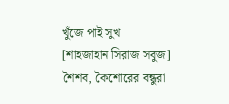খুঁজে পাই সুখ
[শাহজাহান সিরাজ সবুজ]
শৈশব, কৈশোরের বন্ধুরা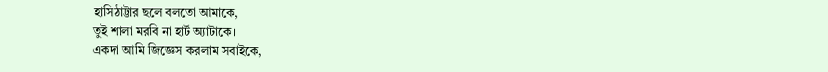হাসিঠাট্টার ছলে বলতো আমাকে,
তুই শালা মরবি না হার্ট অ্যাটাকে।
একদা আমি জিজ্ঞেস করলাম সবাইকে,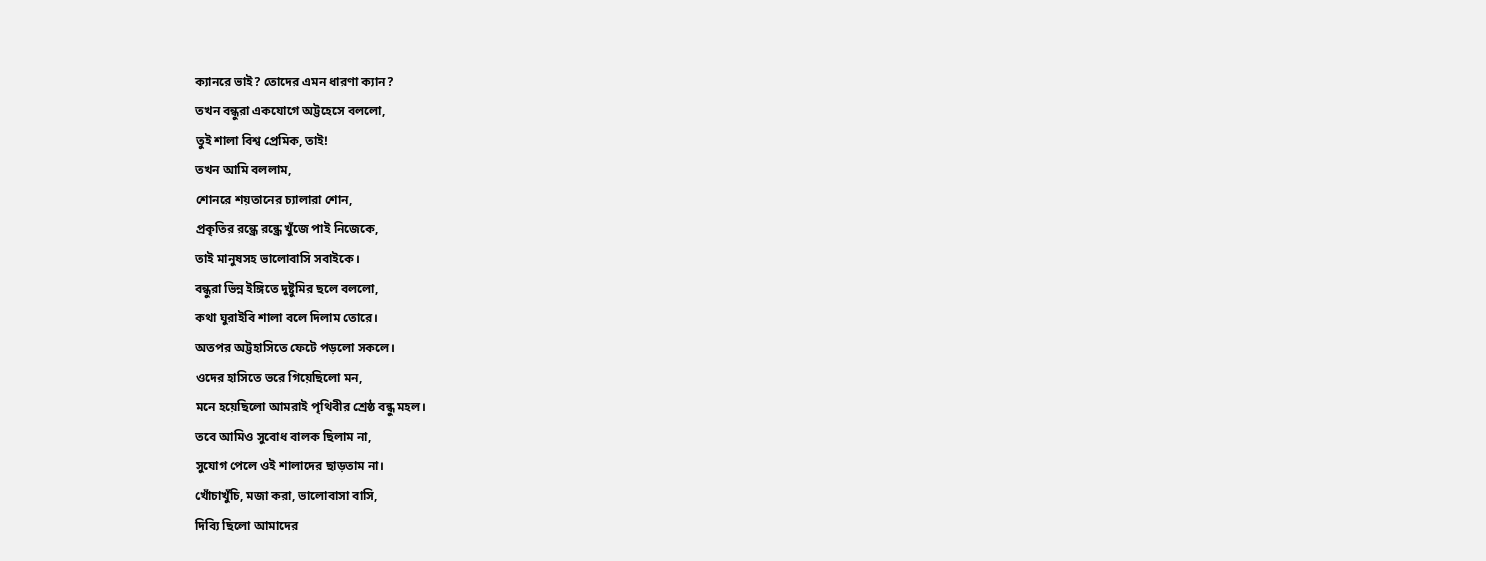ক্যানরে ভাই? তোদের এমন ধারণা ক্যান?
তখন বন্ধুরা একযোগে অট্টহেসে বললো,
তুই শালা বিশ্ব প্রেমিক, তাই!
তখন আমি বললাম,
শোনরে শয়তানের চ্যালারা শোন,
প্রকৃতির রন্ধ্রে রন্ধ্রে খুঁজে পাই নিজেকে,
তাই মানুষসহ ভালোবাসি সবাইকে।
বন্ধুরা ভিন্ন ইঙ্গিতে দুষ্টুমির ছলে বললো,
কথা ঘুরাইবি শালা বলে দিলাম তোরে।
অতপর অট্টহাসিতে ফেটে পড়লো সকলে।
ওদের হাসিতে ভরে গিয়েছিলো মন,
মনে হয়েছিলো আমরাই পৃথিবীর শ্রেষ্ঠ বন্ধু মহল।
তবে আমিও সুবোধ বালক ছিলাম না,
সুযোগ পেলে ওই শালাদের ছাড়তাম না।
খোঁচাখুঁচি, মজা করা, ভালোবাসা বাসি,
দিব্যি ছিলো আমাদের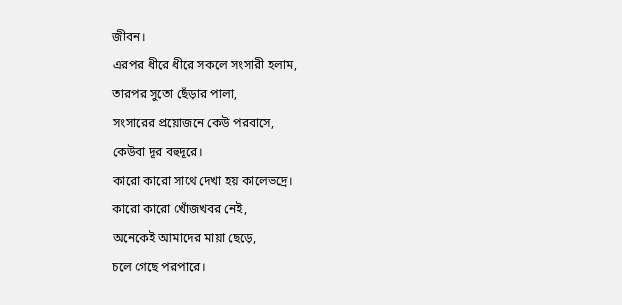জীবন।
এরপর ধীরে ধীরে সকলে সংসারী হলাম,
তারপর সুতো ছেঁড়ার পালা,
সংসারের প্রয়োজনে কেউ পরবাসে,
কেউবা দূর বহুদূরে।
কারো কারো সাথে দেখা হয় কালেভদ্রে।
কারো কারো খোঁজখবর নেই,
অনেকেই আমাদের মায়া ছেড়ে,
চলে গেছে পরপারে।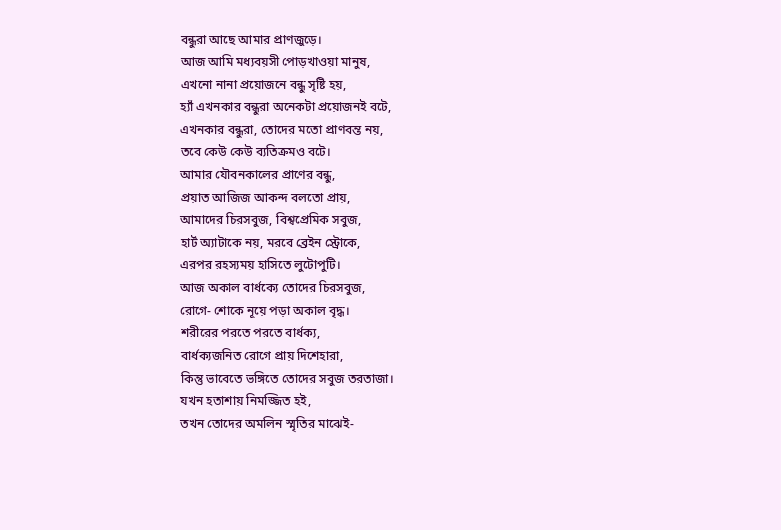বন্ধুরা আছে আমার প্রাণজুড়ে।
আজ আমি মধ্যবয়সী পোড়খাওয়া মানুষ,
এখনো নানা প্রয়োজনে বন্ধু সৃষ্টি হয়,
হ্যাঁ এখনকার বন্ধুরা অনেকটা প্রয়োজনই বটে,
এখনকার বন্ধুরা, তোদের মতো প্রাণবন্ত নয়,
তবে কেউ কেউ ব্যতিক্রমও বটে।
আমার যৌবনকালের প্রাণের বন্ধু,
প্রয়াত আজিজ আকন্দ বলতো প্রায়,
আমাদের চিরসবুজ, বিশ্বপ্রেমিক সবুজ,
হার্ট অ্যাটাকে নয়, মরবে ব্রেইন স্ট্রোকে,
এরপর রহস্যময় হাসিতে লুটোপুটি।
আজ অকাল বার্ধক্যে তোদের চিরসবুজ,
রোগে- শোকে নূয়ে পড়া অকাল বৃদ্ধ।
শরীরের পরতে পরতে বার্ধক্য,
বার্ধক্যজনিত রোগে প্রায় দিশেহারা,
কিন্তু ভাবেতে ভঙ্গিতে তোদের সবুজ তরতাজা।
যখন হতাশায় নিমজ্জিত হই,
তখন তোদের অমলিন স্মৃতির মাঝেই-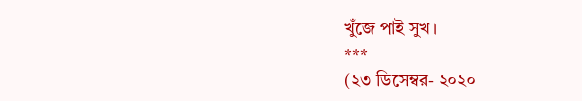খুঁজে পাই সুখ।
***
(২৩ ডিসেম্বর- ২০২০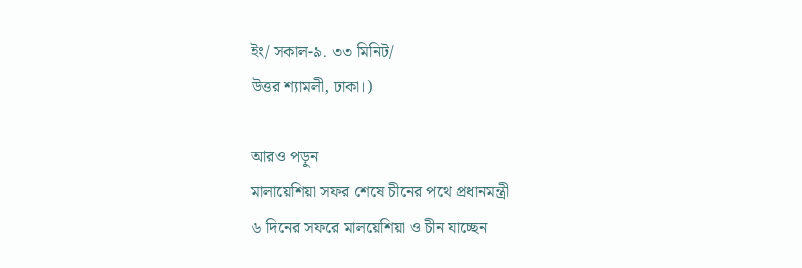ইং/ সকাল-৯. ৩৩ মিনিট/
উত্তর শ্যামলী, ঢাকা।)

আরও পড়ুন
মালায়েশিয়া সফর শেষে চীনের পথে প্রধানমন্ত্রী
৬ দিনের সফরে মালয়েশিয়া ও চীন যাচ্ছেন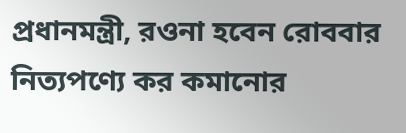প্রধানমন্ত্রী, রওনা হবেন রোববার
নিত্যপণ্যে কর কমানোর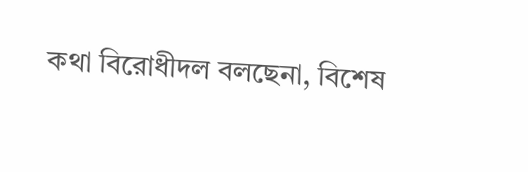কথা বিরোধীদল বলছেনা, বিশেষ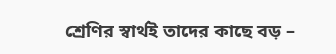শ্রেণির স্বার্থই তাদের কাছে বড় –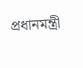প্রধানমন্ত্রী